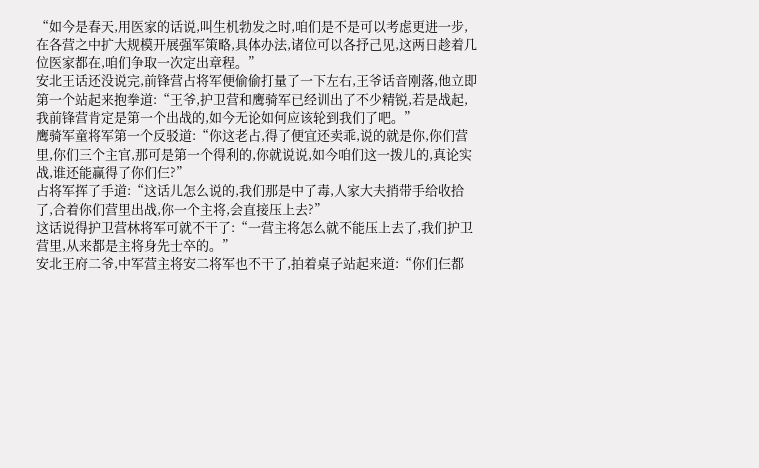“如今是春天,用医家的话说,叫生机勃发之时,咱们是不是可以考虑更进一步,在各营之中扩大规模开展强军策略,具体办法,诸位可以各抒己见,这两日趁着几位医家都在,咱们争取一次定出章程。”
安北王话还没说完,前锋营占将军便偷偷打量了一下左右,王爷话音刚落,他立即第一个站起来抱拳道:“王爷,护卫营和鹰骑军已经训出了不少精锐,若是战起,我前锋营肯定是第一个出战的,如今无论如何应该轮到我们了吧。”
鹰骑军童将军第一个反驳道:“你这老占,得了便宜还卖乖,说的就是你,你们营里,你们三个主官,那可是第一个得利的,你就说说,如今咱们这一拨儿的,真论实战,谁还能赢得了你们仨?”
占将军挥了手道:“这话儿怎么说的,我们那是中了毒,人家大夫捎带手给收拾了,合着你们营里出战,你一个主将,会直接压上去?”
这话说得护卫营林将军可就不干了:“一营主将怎么就不能压上去了,我们护卫营里,从来都是主将身先士卒的。”
安北王府二爷,中军营主将安二将军也不干了,拍着桌子站起来道:“你们仨都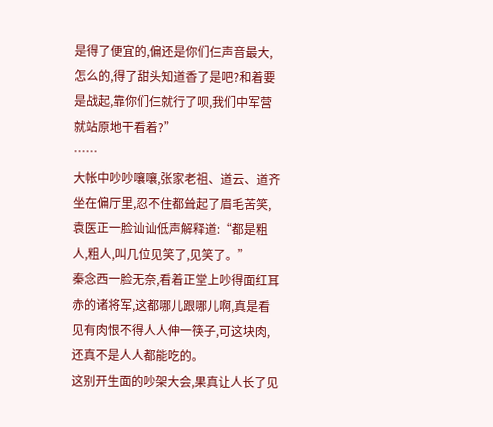是得了便宜的,偏还是你们仨声音最大,怎么的,得了甜头知道香了是吧?和着要是战起,靠你们仨就行了呗,我们中军营就站原地干看着?”
……
大帐中吵吵嚷嚷,张家老祖、道云、道齐坐在偏厅里,忍不住都耸起了眉毛苦笑,袁医正一脸讪讪低声解释道:“都是粗人,粗人,叫几位见笑了,见笑了。”
秦念西一脸无奈,看着正堂上吵得面红耳赤的诸将军,这都哪儿跟哪儿啊,真是看见有肉恨不得人人伸一筷子,可这块肉,还真不是人人都能吃的。
这别开生面的吵架大会,果真让人长了见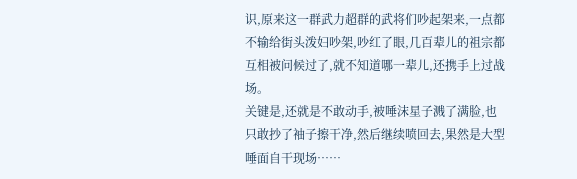识,原来这一群武力超群的武将们吵起架来,一点都不输给街头泼妇吵架,吵红了眼,几百辈儿的祖宗都互相被问候过了,就不知道哪一辈儿,还携手上过战场。
关键是,还就是不敢动手,被唾沫星子溅了满脸,也只敢抄了袖子擦干净,然后继续喷回去,果然是大型唾面自干现场……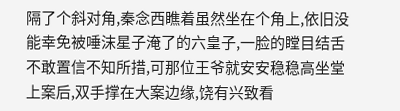隔了个斜对角,秦念西瞧着虽然坐在个角上,依旧没能幸免被唾沫星子淹了的六皇子,一脸的瞠目结舌不敢置信不知所措,可那位王爷就安安稳稳高坐堂上案后,双手撑在大案边缘,饶有兴致看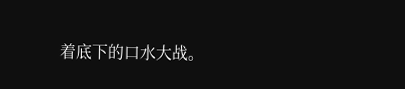着底下的口水大战。